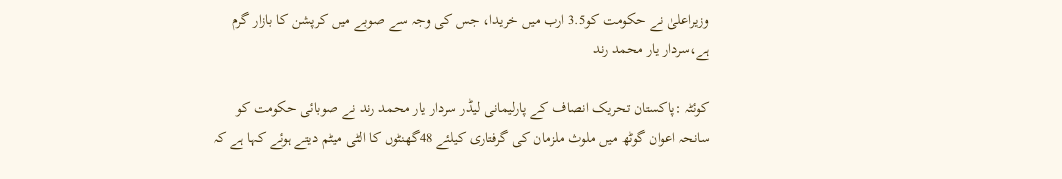وزیراعلیٰ نے حکومت کو3.5 ارب میں خریدا، جس کی وجہ سے صوبے میں کرپشن کا بازار گرم ہے،سردار یار محمد رند

کوئٹہ :پاکستان تحریک انصاف کے پارلیمانی لیڈر سردار یار محمد رند نے صوبائی حکومت کو سانحہ اعوان گوٹھ میں ملوث ملزمان کی گرفتاری کیلئے 48گھنٹوں کا الٹی میٹم دیتے ہوئے کہا ہے کہ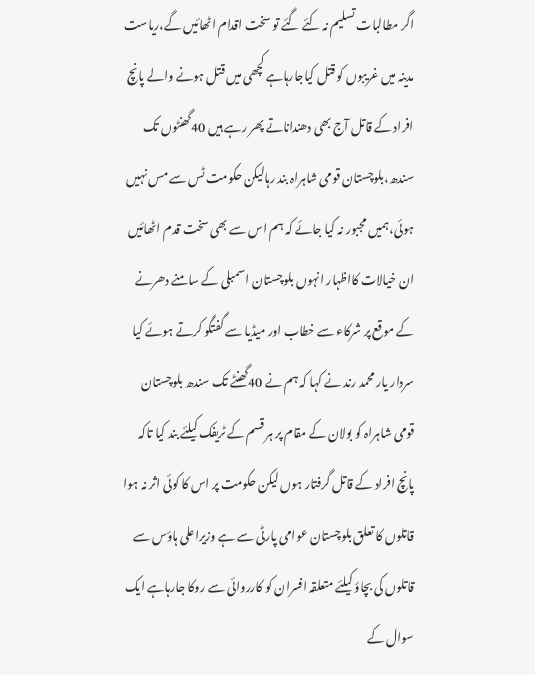اگر مطالبات تسلیم نہ کئے گئے تو سخت اقدام اٹھائیں گے،ریاست مدینہ میں غریبوں کو قتل کیاجارہاہے کچھی میں قتل ہونے والے پانچ افراد کے قاتل آج بھی دھنداناتے پھر رہے ہیں 40گھنٹوں تک سندھ،بلوچستان قومی شاہراہ بند رہالیکن حکومت ٹس سے مس نہیں ہوئی،ہمیں مجبور نہ کیا جائے کہ ہم اس سے بھی سخت قدم اٹھائیں ان خیالات کااظہار انہوں بلوچستان اسمبلی کے سامنے دھرنے کے موقع پر شرکاء سے خطاب اور میڈیا سے گفتگو کرتے ہوئے کیا سردار یار محمد رند نے کہا کہ ہم نے 40گھنٹے تک سندھ بلوچستان قومی شاہراہ کو بولان کے مقام پر ہر قسم کے ٹریفک کیلئے بند کیا تاکہ پانچ افراد کے قاتل گرفتار ہوں لیکن حکومت پر اس کا کوئی اثر نہ ہوا قاتلوں کا تعلق بلوچستان عوامی پارٹی سے ہے وزیراعلی ہاؤس سے قاتلوں کی بچاؤ کیلئے متعلقہ افسران کو کارروائی سے روکا جارہاہے ایک سوال کے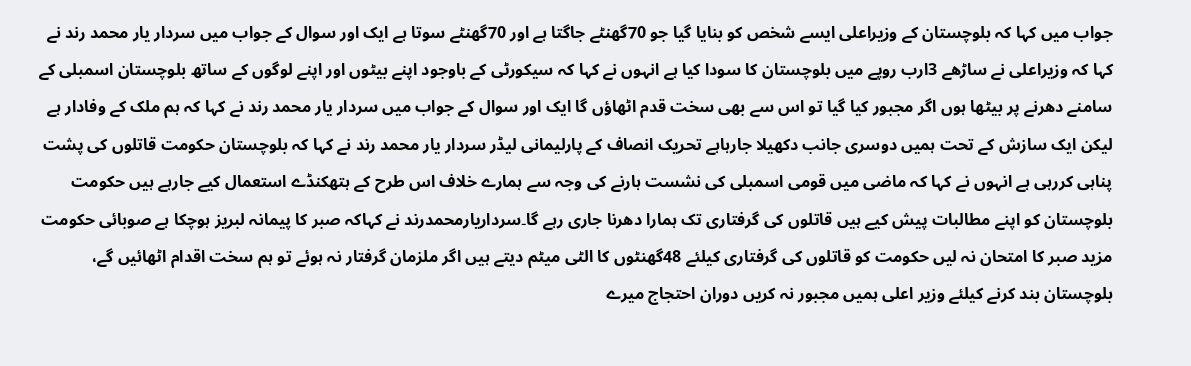جواب میں کہا کہ بلوچستان کے وزیراعلی ایسے شخص کو بنایا گیا جو 70گھنٹے جاگتا ہے اور 70گھنٹے سوتا ہے ایک اور سوال کے جواب میں سردار یار محمد رند نے کہا کہ وزیراعلی نے ساڑھے 3ارب روپے میں بلوچستان کا سودا کیا ہے انہوں نے کہا کہ سیکورٹی کے باوجود اپنے بیٹوں اور اپنے لوگوں کے ساتھ بلوچستان اسمبلی کے سامنے دھرنے پر بیٹھا ہوں اگر مجبور کیا گیا تو اس سے بھی سخت قدم اٹھاؤں گا ایک اور سوال کے جواب میں سردار یار محمد رند نے کہا کہ ہم ملک کے وفادار ہے لیکن ایک سازش کے تحت ہمیں دوسری جانب دکھیلا جارہاہے تحریک انصاف کے پارلیمانی لیڈر سردار یار محمد رند نے کہا کہ بلوچستان حکومت قاتلوں کی پشت پناہی کررہی ہے انہوں نے کہا کہ ماضی میں قومی اسمبلی کی نشست ہارنے کی وجہ سے ہمارے خلاف اس طرح کے ہتھکنڈے استعمال کیے جارہے ہیں حکومت بلوچستان کو اپنے مطالبات پیش کیے ہیں قاتلوں کی گرفتاری تک ہمارا دھرنا جاری رہے گا۔سرداریارمحمدرند نے کہاکہ صبر کا پیمانہ لبریز ہوچکا ہے صوبائی حکومت مزید صبر کا امتحان نہ لیں حکومت کو قاتلوں کی گرفتاری کیلئے 48گھنٹوں کا الٹی میٹم دیتے ہیں اگر ملزمان گرفتار نہ ہوئے تو ہم سخت اقدام اٹھائیں گے، بلوچستان بند کرنے کیلئے وزیر اعلی ہمیں مجبور نہ کریں دوران احتجاج میرے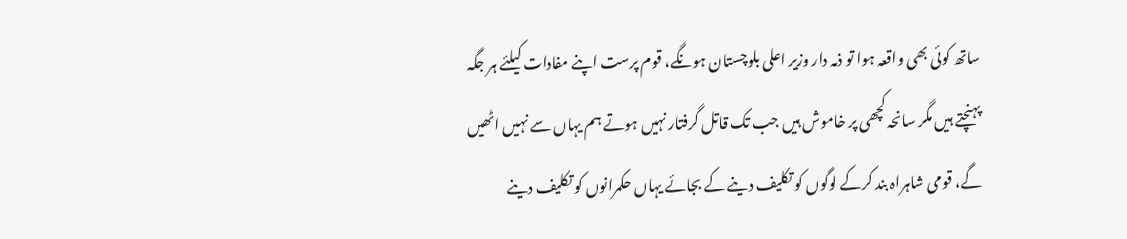ساتھ کوئی بھی واقعہ ہوا تو ذمہ دار وزیر اعلی بلوچستان ہونگے، قوم پرست اپنے مفادات کیلئے ہر جگہ پہنچتے ہیں مگر سانحہ کچھی پر خاموش ہیں جب تک قاتل گرفتار نہیں ہوتے ہم یہاں سے نہیں اٹھیں گے، قومی شاہراہ بند کرکے لوگوں کو تکلیف دینے کے بجائے یہاں حکمرانوں کو تکلیف دینے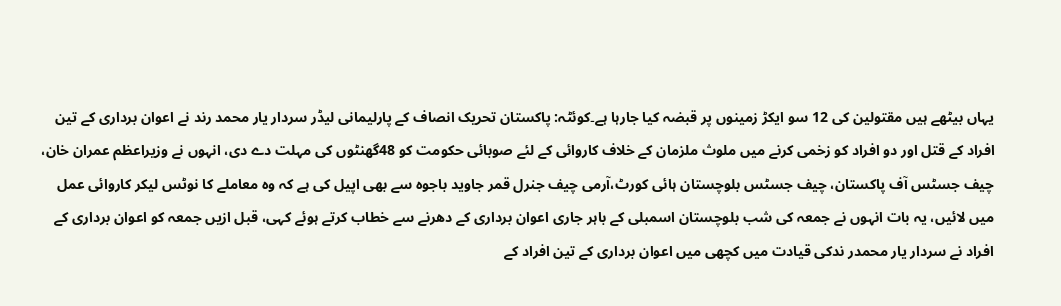یہاں بیٹھے ہیں مقتولین کی 12 سو ایکڑ زمینوں پر قبضہ کیا جارہا ہے۔کوئٹہ: پاکستان تحریک انصاف کے پارلیمانی لیڈر سردار یار محمد رند نے اعوان برداری کے تین افراد کے قتل اور دو افراد کو زخمی کرنے میں ملوث ملزمان کے خلاف کاروائی کے لئے صوبائی حکومت کو 48گھنٹوں کی مہلت دے دی، انہوں نے وزیراعظم عمران خان، چیف جسٹس آف پاکستان، چیف جسٹس بلوچستان ہائی کورٹ،آرمی چیف جنرل قمر جاوید باجوہ سے بھی اپیل کی ہے کہ وہ معاملے کا نوٹس لیکر کاروائی عمل میں لائیں، یہ بات انہوں نے جمعہ کی شب بلوچستان اسمبلی کے باہر جاری اعوان برداری کے دھرنے سے خطاب کرتے ہوئے کہی، قبل ازیں جمعہ کو اعوان برداری کے افراد نے سردار یار محمدر ندکی قیادت میں کچھی میں اعوان برداری کے تین افراد کے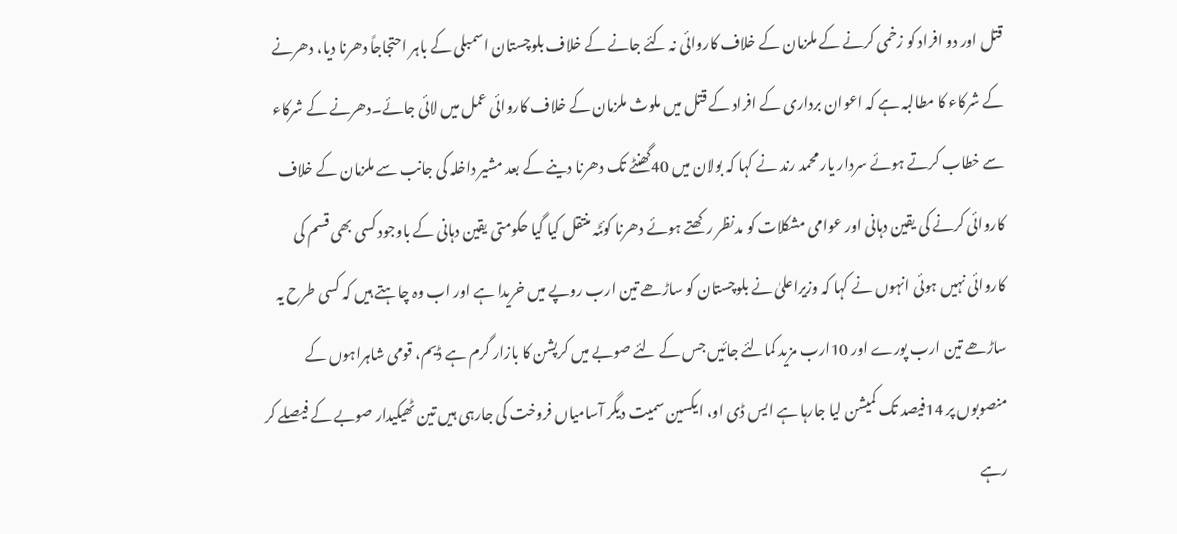قتل اور دو افراد کو زخمی کرنے کے ملزمان کے خلاف کاروائی نہ کئے جانے کے خلاف بلوچستان اسمبلی کے باہر احتجاجاً دھرنا دیا، دھرنے کے شرکاء کا مطالبہ ہے کہ اعوان برداری کے افراد کے قتل میں ملوث ملزمان کے خلاف کاروائی عمل میں لائی جائے۔دھرنے کے شرکاء سے خطاب کرتے ہوئے سردار یار محمد رند نے کہا کہ بولان میں 40گھنٹے تک دھرنا دینے کے بعد مشیر داخلہ کی جانب سے ملزمان کے خلاف کاروائی کرنے کی یقین دہانی اور عوامی مشکلات کو مدنظر رکھتے ہوئے دھرنا کوئٹہ منتقل کیا گیا حکومتی یقین دہانی کے باوجود کسی بھی قسم کی کاروائی نہیں ہوئی انہوں نے کہا کہ وزیراعلیٰ نے بلوچستان کو ساڑھے تین ارب روپے میں خریدا ہے اور اب وہ چاہتے ہیں کہ کسی طرح یہ ساڑھے تین ارب پورے اور 10ارب مزید کمالئے جائیں جس کے لئے صوبے میں کرپشن کا بازار گرم ہے ڈیم، قومی شاہراہوں کے منصوبوں پر 14فیصد تک کمیشن لیا جارہا ہے ایس ڈی او، ایکسین سمیت دیگر آسامیاں فروخت کی جارہی ہیں تین ٹھیکیدار صوبے کے فیصلے کر رہے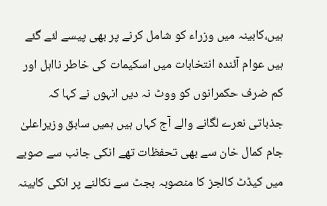ہیں،کابینہ میں وزراء کو شامل کرنے پر بھی پیسے لئے گئے ہیں عوام آئندہ انتخابات میں اسکیمات کی خاطر نااہل اور کم ضرف حکمرانوں کو ووٹ نہ دیں انہوں نے کہا کہ جذباتی نعرے لگانے والے آج کہاں ہیں ہمیں سابق وزیراعلیٰ جام کمال خان سے بھی تحفظات تھے انکی جانب سے صوبے میں کیڈٹ کالجز کا منصوبہ بجٹ سے نکالنے پر انکی کابینہ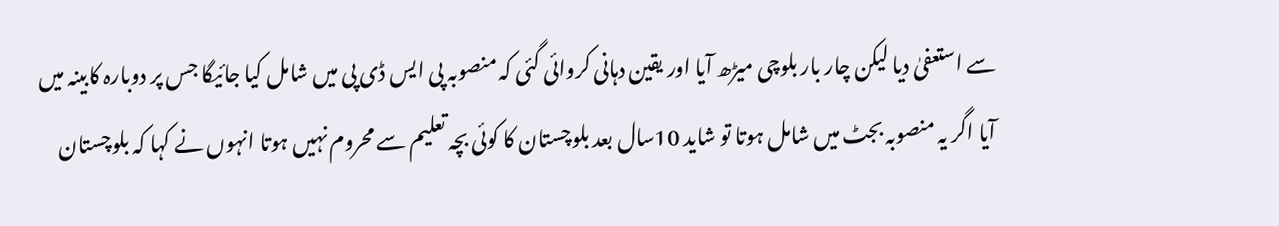سے استعفیٰ دیا لیکن چار بار بلوچی میڑھ آیا اور یقین دہانی کروائی گئی کہ منصوبہ پی ایس ڈی پی میں شامل کیا جائیگا جس پر دوبارہ کابینہ میں آیا اگر یہ منصوبہ بجٹ میں شامل ہوتا تو شاید 10سال بعد بلوچستان کا کوئی بچہ تعلیم سے محروم نہیں ہوتا انہوں نے کہا کہ بلوچستان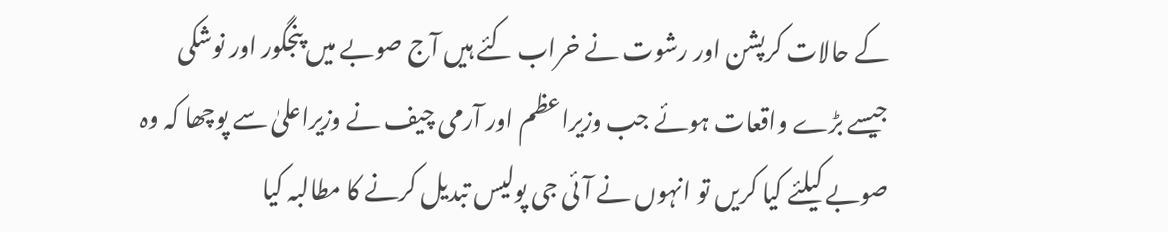کے حالات کرپشن اور رشوت نے خراب کئے ہیں آج صوبے میں پنجگور اور نوشکی جیسے بڑے واقعات ہوئے جب وزیراعظم اور آرمی چیف نے وزیراعلیٰ سے پوچھا کہ وہ صوبے کیلئے کیا کریں تو انہوں نے آئی جی پولیس تبدیل کرنے کا مطالبہ کیا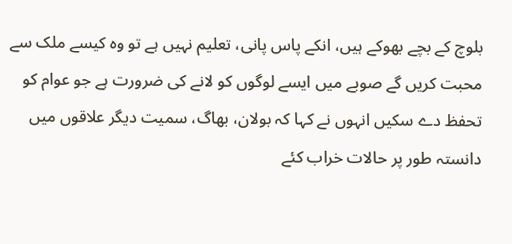بلوچ کے بچے بھوکے ہیں، انکے پاس پانی، تعلیم نہیں ہے تو وہ کیسے ملک سے محبت کریں گے صوبے میں ایسے لوگوں کو لانے کی ضرورت ہے جو عوام کو تحفظ دے سکیں انہوں نے کہا کہ بولان، بھاگ، سمیت دیگر علاقوں میں دانستہ طور پر حالات خراب کئے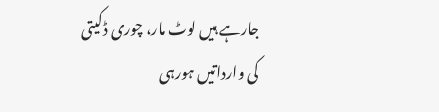جارہے ہیں لوٹ مار، چوری ڈکیتی کی وارداتیں ہورہی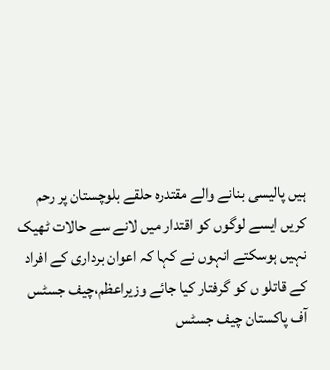ہیں پالیسی بنانے والے مقتدرہ حلقے بلوچستان پر رحم کریں ایسے لوگوں کو اقتدار میں لانے سے حالات ٹھیک نہیں ہوسکتے انہوں نے کہا کہ اعوان برداری کے افراد کے قاتلو ں کو گرفتار کیا جائے وزیراعظم،چیف جسٹس آف پاکستان چیف جسٹس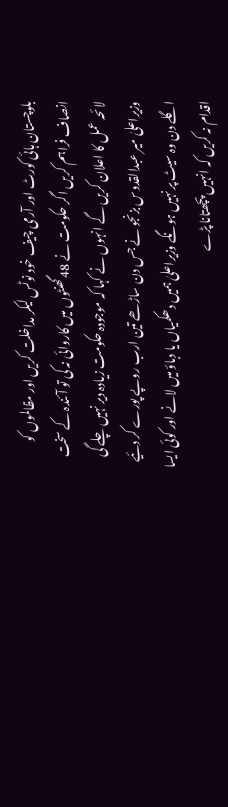بلوچستان ہائی کورٹ اور آرمی چیف خود نوٹس لیکر مداخلت کریں اور مظالموں کو انصاف فراہم کریں اگر حکومت نے 48گھنٹوں میں کاروائی نہ کی تو آئندہ کے سخت لائحہ عمل کا اعلان کریں گے انہوں نے کہا کہ موجودہ حکومت زیادہ دیر نہیں چلے گی وزیراعلیٰ میر عبدالقدوس بزنجو نے جس دن ساڑھے تین ارب روپے پورے کر دئیے اگلے دن وہ سیٹ پر نہیں ہونگے وزیراعلیٰ ہمیں دھکمیاں یا دباؤ میں لانے اور کوئی ایسا اقدام نہ کریں کہ انہیں پچھتانا پڑے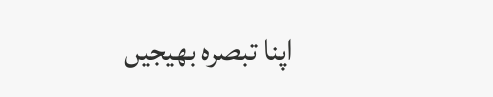اپنا تبصرہ بھیجیں